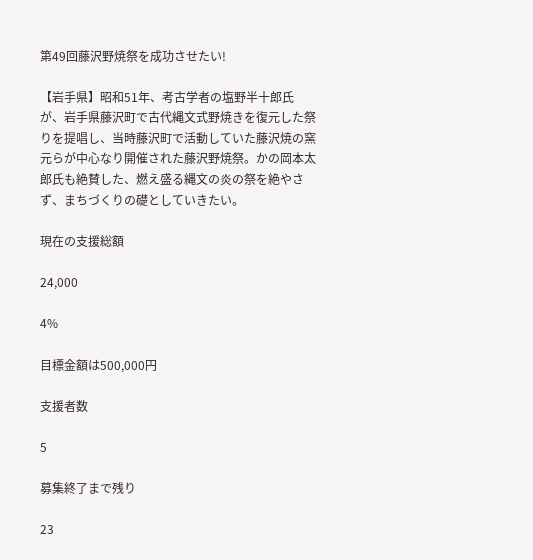第49回藤沢野焼祭を成功させたい!

【岩手県】昭和51年、考古学者の塩野半十郎氏が、岩手県藤沢町で古代縄文式野焼きを復元した祭りを提唱し、当時藤沢町で活動していた藤沢焼の窯元らが中心なり開催された藤沢野焼祭。かの岡本太郎氏も絶賛した、燃え盛る縄文の炎の祭を絶やさず、まちづくりの礎としていきたい。

現在の支援総額

24,000

4%

目標金額は500,000円

支援者数

5

募集終了まで残り

23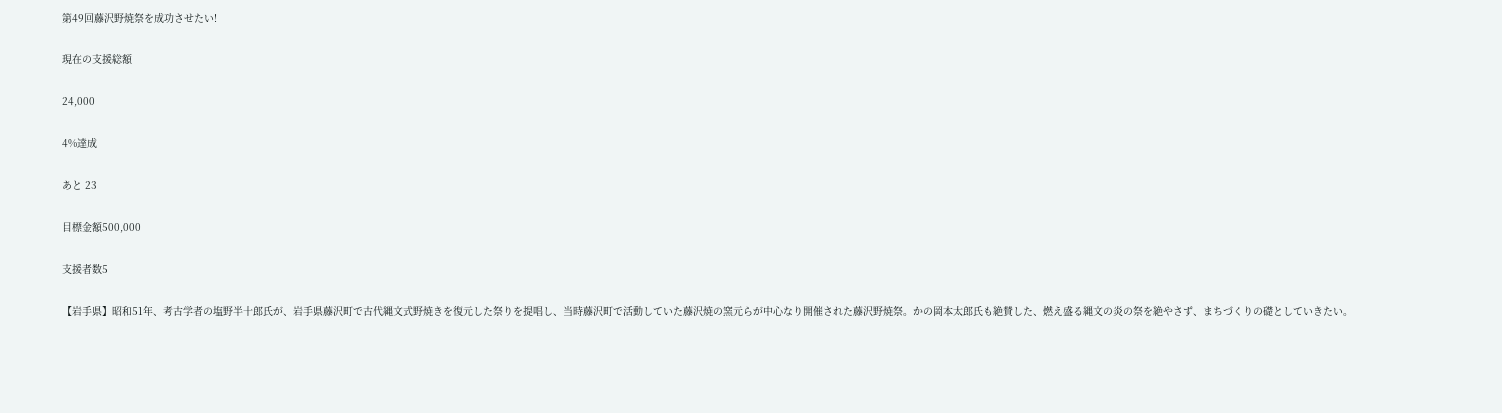第49回藤沢野焼祭を成功させたい!

現在の支援総額

24,000

4%達成

あと 23

目標金額500,000

支援者数5

【岩手県】昭和51年、考古学者の塩野半十郎氏が、岩手県藤沢町で古代縄文式野焼きを復元した祭りを提唱し、当時藤沢町で活動していた藤沢焼の窯元らが中心なり開催された藤沢野焼祭。かの岡本太郎氏も絶賛した、燃え盛る縄文の炎の祭を絶やさず、まちづくりの礎としていきたい。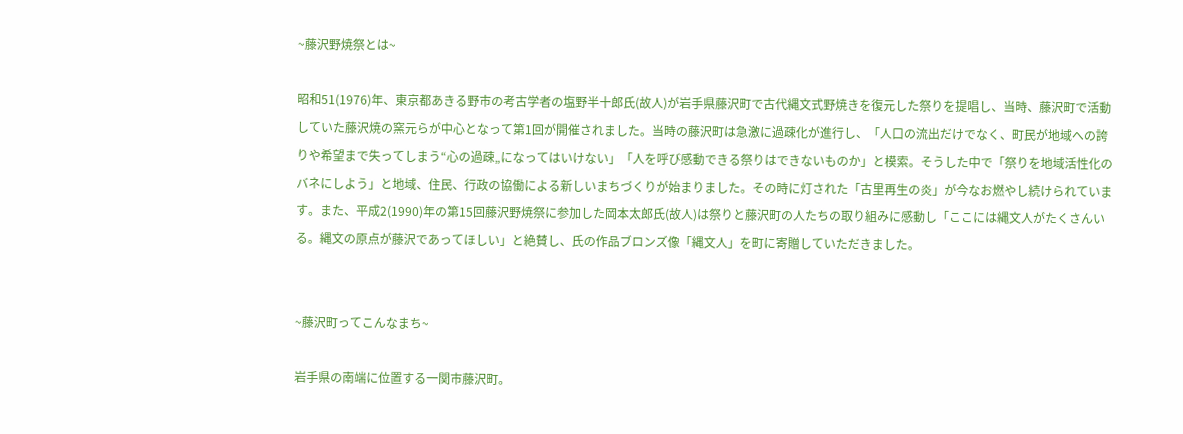~藤沢野焼祭とは~

昭和51(1976)年、東京都あきる野市の考古学者の塩野半十郎氏(故人)が岩手県藤沢町で古代縄文式野焼きを復元した祭りを提唱し、当時、藤沢町で活動していた藤沢焼の窯元らが中心となって第1回が開催されました。当時の藤沢町は急激に過疎化が進行し、「人口の流出だけでなく、町民が地域への誇りや希望まで失ってしまう“心の過疎„になってはいけない」「人を呼び感動できる祭りはできないものか」と模索。そうした中で「祭りを地域活性化のバネにしよう」と地域、住民、行政の協働による新しいまちづくりが始まりました。その時に灯された「古里再生の炎」が今なお燃やし続けられています。また、平成2(1990)年の第15回藤沢野焼祭に参加した岡本太郎氏(故人)は祭りと藤沢町の人たちの取り組みに感動し「ここには縄文人がたくさんいる。縄文の原点が藤沢であってほしい」と絶賛し、氏の作品ブロンズ像「縄文人」を町に寄贈していただきました。


~藤沢町ってこんなまち~

岩手県の南端に位置する一関市藤沢町。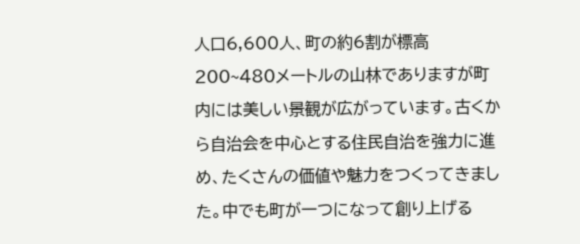人口6,600人、町の約6割が標高200~480メートルの山林でありますが町内には美しい景観が広がっています。古くから自治会を中心とする住民自治を強力に進め、たくさんの価値や魅力をつくってきました。中でも町が一つになって創り上げる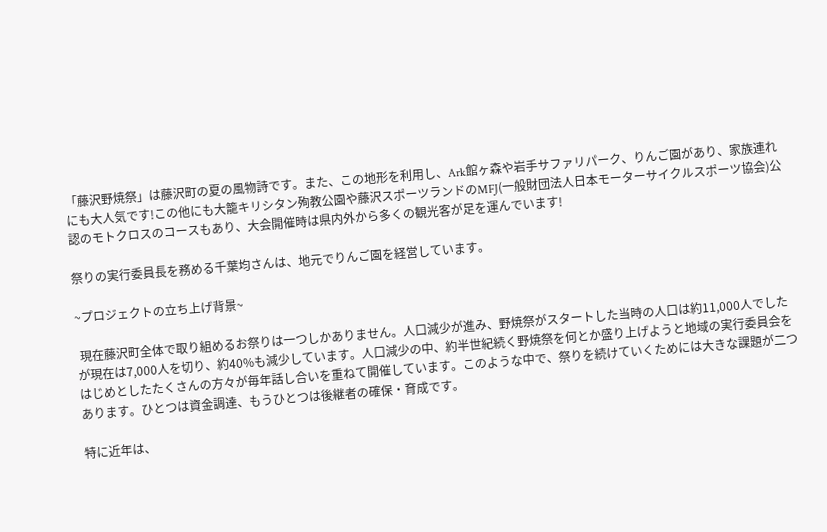「藤沢野焼祭」は藤沢町の夏の風物詩です。また、この地形を利用し、Ark館ヶ森や岩手サファリパーク、りんご園があり、家族連れにも大人気です!この他にも大籠キリシタン殉教公園や藤沢スポーツランドのMFJ(一般財団法人日本モーターサイクルスポーツ協会)公認のモトクロスのコースもあり、大会開催時は県内外から多くの観光客が足を運んでいます!

祭りの実行委員長を務める千葉均さんは、地元でりんご園を経営しています。

~プロジェクトの立ち上げ背景~

 現在藤沢町全体で取り組めるお祭りは一つしかありません。人口減少が進み、野焼祭がスタートした当時の人口は約11,000人でしたが現在は7,000人を切り、約40%も減少しています。人口減少の中、約半世紀続く野焼祭を何とか盛り上げようと地域の実行委員会をはじめとしたたくさんの方々が毎年話し合いを重ねて開催しています。このような中で、祭りを続けていくためには大きな課題が二つあります。ひとつは資金調達、もうひとつは後継者の確保・育成です。

特に近年は、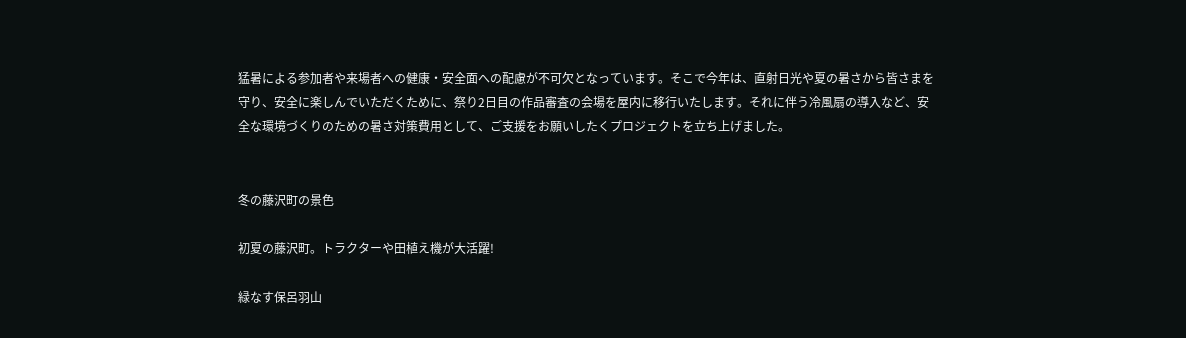猛暑による参加者や来場者への健康・安全面への配慮が不可欠となっています。そこで今年は、直射日光や夏の暑さから皆さまを守り、安全に楽しんでいただくために、祭り2日目の作品審査の会場を屋内に移行いたします。それに伴う冷風扇の導入など、安全な環境づくりのための暑さ対策費用として、ご支援をお願いしたくプロジェクトを立ち上げました。


冬の藤沢町の景色

初夏の藤沢町。トラクターや田植え機が大活躍!

緑なす保呂羽山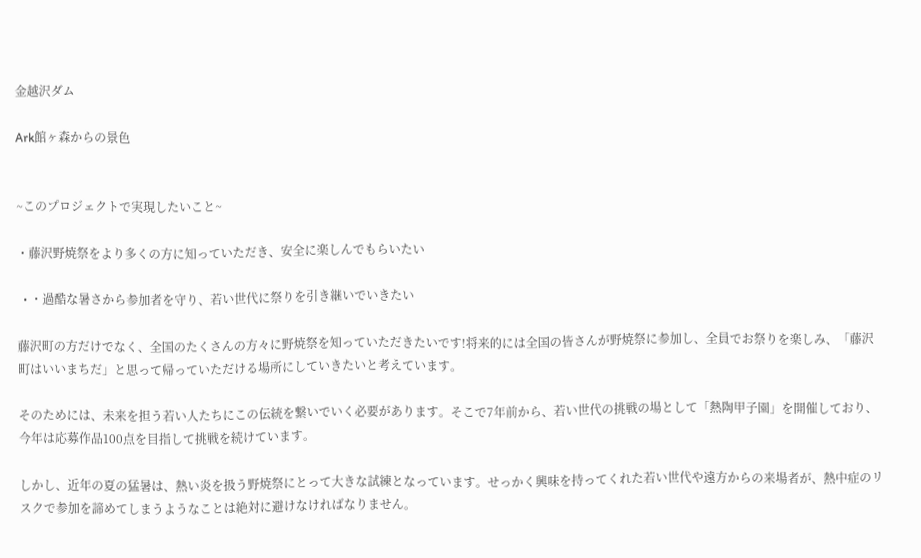金越沢ダム

Ark館ヶ森からの景色


~このプロジェクトで実現したいこと~

・藤沢野焼祭をより多くの方に知っていただき、安全に楽しんでもらいたい

  • ・過酷な暑さから参加者を守り、若い世代に祭りを引き継いでいきたい

藤沢町の方だけでなく、全国のたくさんの方々に野焼祭を知っていただきたいです!将来的には全国の皆さんが野焼祭に参加し、全員でお祭りを楽しみ、「藤沢町はいいまちだ」と思って帰っていただける場所にしていきたいと考えています。

そのためには、未来を担う若い人たちにこの伝統を繋いでいく必要があります。そこで7年前から、若い世代の挑戦の場として「熱陶甲子園」を開催しており、今年は応募作品100点を目指して挑戦を続けています。

しかし、近年の夏の猛暑は、熱い炎を扱う野焼祭にとって大きな試練となっています。せっかく興味を持ってくれた若い世代や遠方からの来場者が、熱中症のリスクで参加を諦めてしまうようなことは絶対に避けなければなりません。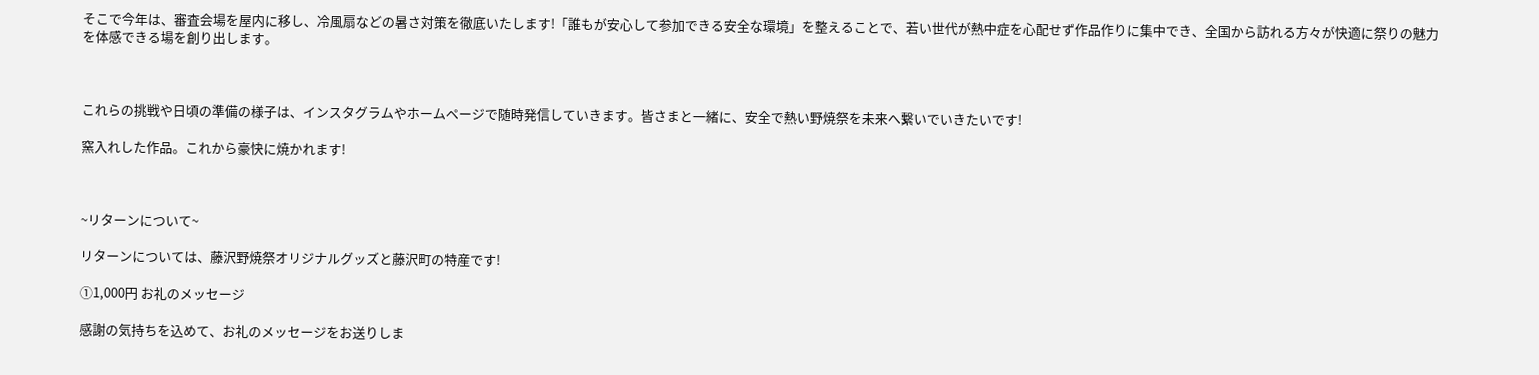そこで今年は、審査会場を屋内に移し、冷風扇などの暑さ対策を徹底いたします!「誰もが安心して参加できる安全な環境」を整えることで、若い世代が熱中症を心配せず作品作りに集中でき、全国から訪れる方々が快適に祭りの魅力を体感できる場を創り出します。



これらの挑戦や日頃の準備の様子は、インスタグラムやホームページで随時発信していきます。皆さまと一緒に、安全で熱い野焼祭を未来へ繋いでいきたいです!

窯入れした作品。これから豪快に焼かれます!



~リターンについて~

リターンについては、藤沢野焼祭オリジナルグッズと藤沢町の特産です!

①1,000円 お礼のメッセージ

感謝の気持ちを込めて、お礼のメッセージをお送りしま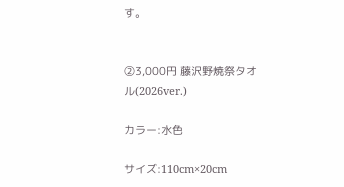す。


②3,000円 藤沢野焼祭タオル(2026ver.)

カラー:水色

サイズ:110cm×20cm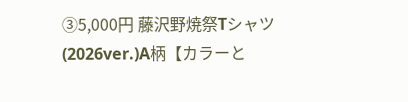③5,000円 藤沢野焼祭Tシャツ(2026ver.)A柄【カラーと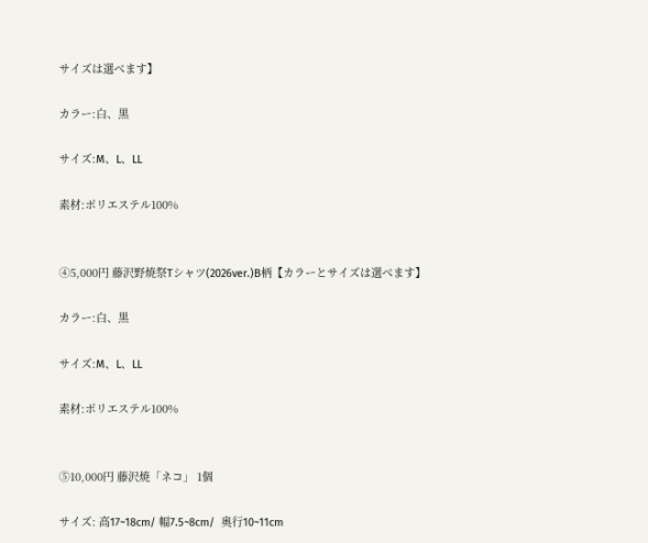サイズは選べます】

カラー:白、黒

サイズ:M、L、LL

素材:ポリエステル100%


④5,000円 藤沢野焼祭Tシャツ(2026ver.)B柄【カラーとサイズは選べます】

カラー:白、黒

サイズ:M、L、LL

素材:ポリエステル100%


⑤10,000円 藤沢焼「ネコ」 1個

サイズ: 高17~18cm/ 幅7.5~8cm/  奥行10~11cm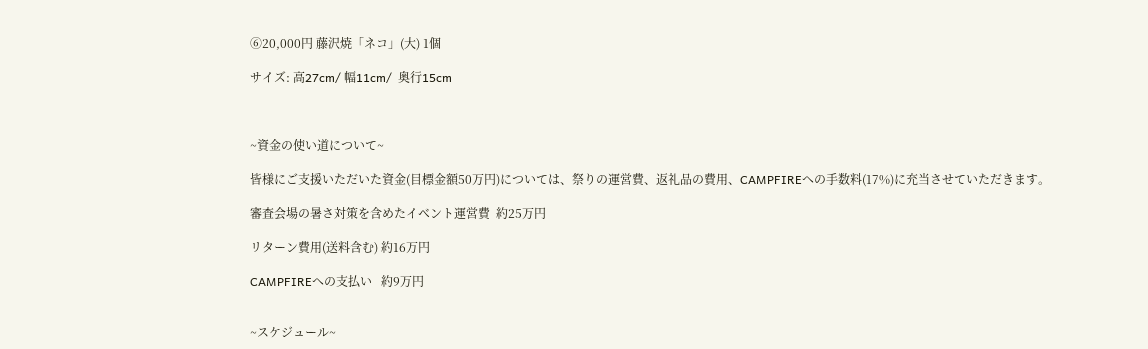⑥20,000円 藤沢焼「ネコ」(大) 1個

サイズ: 高27cm/ 幅11cm/  奥行15cm



~資金の使い道について~

皆様にご支援いただいた資金(目標金額50万円)については、祭りの運営費、返礼品の費用、CAMPFIREへの手数料(17%)に充当させていただきます。

審査会場の暑さ対策を含めたイベント運営費  約25万円

リターン費用(送料含む) 約16万円

CAMPFIREへの支払い   約9万円


~スケジュール~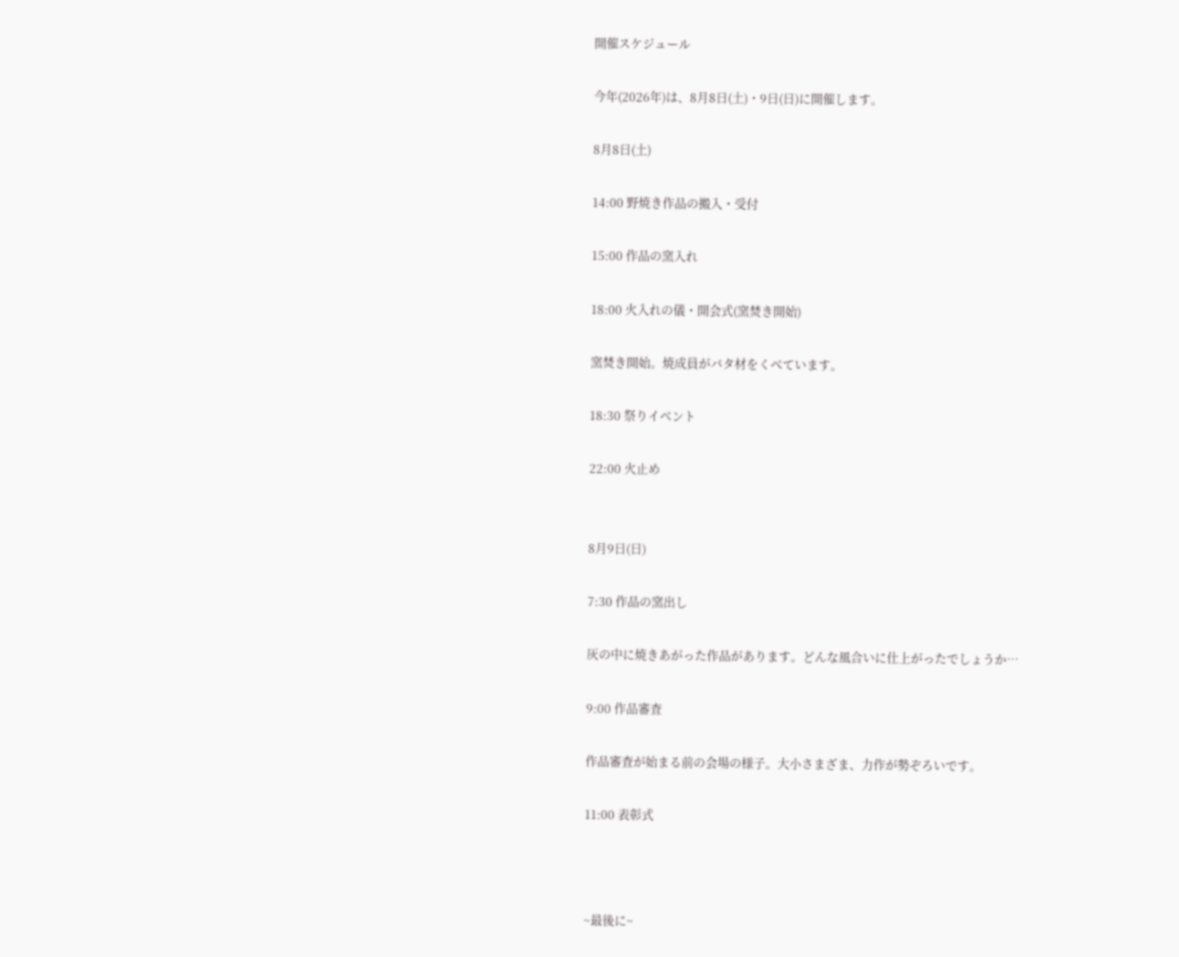開催スケジュール

今年(2026年)は、8月8日(土)・9日(日)に開催します。

8月8日(土)

14:00 野焼き作品の搬入・受付

15:00 作品の窯入れ

18:00 火入れの儀・開会式(窯焚き開始)

窯焚き開始。焼成員がバタ材をくべています。

18:30 祭りイベント

22:00 火止め


8月9日(日)

7:30 作品の窯出し

灰の中に焼きあがった作品があります。どんな風合いに仕上がったでしょうか…

9:00 作品審査

作品審査が始まる前の会場の様子。大小さまざま、力作が勢ぞろいです。

11:00 表彰式



~最後に~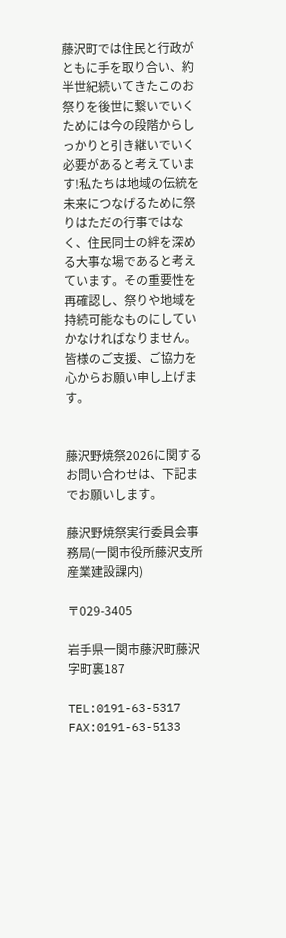藤沢町では住民と行政がともに手を取り合い、約半世紀続いてきたこのお祭りを後世に繋いでいくためには今の段階からしっかりと引き継いでいく必要があると考えています!私たちは地域の伝統を未来につなげるために祭りはただの行事ではなく、住民同士の絆を深める大事な場であると考えています。その重要性を再確認し、祭りや地域を持続可能なものにしていかなければなりません。皆様のご支援、ご協力を心からお願い申し上げます。


藤沢野焼祭2026に関するお問い合わせは、下記までお願いします。

藤沢野焼祭実行委員会事務局(一関市役所藤沢支所産業建設課内)

〒029-3405

岩手県一関市藤沢町藤沢字町裏187

TEL:0191-63-5317  FAX:0191-63-5133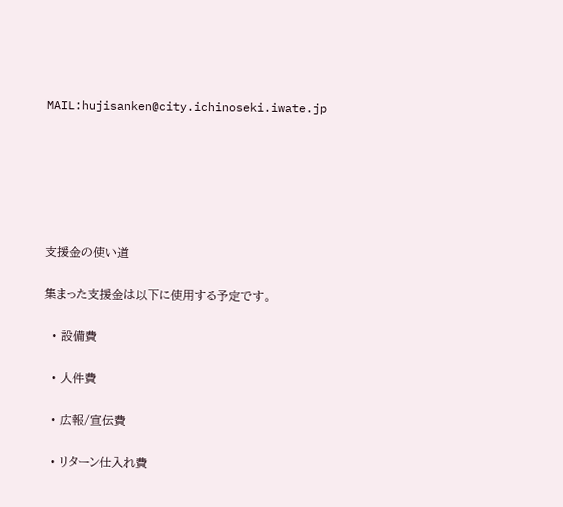MAIL:hujisanken@city.ichinoseki.iwate.jp






支援金の使い道

集まった支援金は以下に使用する予定です。

  • 設備費

  • 人件費

  • 広報/宣伝費

  • リターン仕入れ費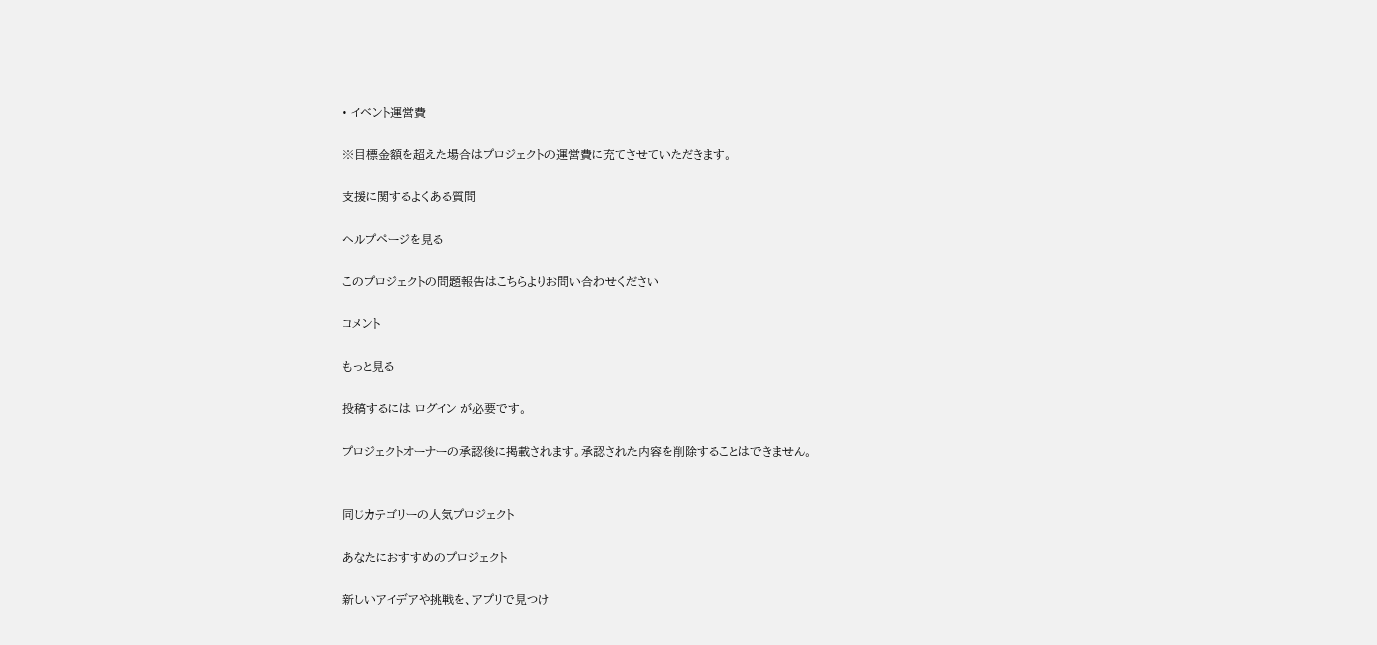• イベント運営費

※目標金額を超えた場合はプロジェクトの運営費に充てさせていただきます。

支援に関するよくある質問

ヘルプページを見る

このプロジェクトの問題報告はこちらよりお問い合わせください

コメント

もっと見る

投稿するには ログイン が必要です。

プロジェクトオーナーの承認後に掲載されます。承認された内容を削除することはできません。


同じカテゴリーの人気プロジェクト

あなたにおすすめのプロジェクト

新しいアイデアや挑戦を、アプリで見つけ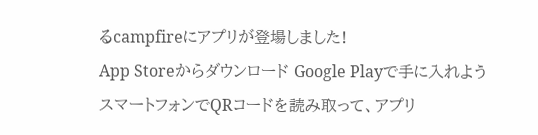るcampfireにアプリが登場しました!
App Storeからダウンロード Google Playで手に入れよう
スマートフォンでQRコードを読み取って、アプリ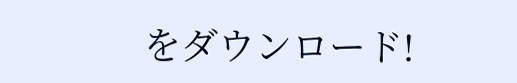をダウンロード!